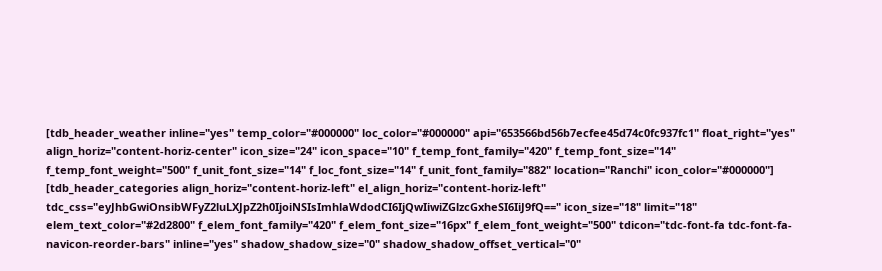[tdb_header_weather inline="yes" temp_color="#000000" loc_color="#000000" api="653566bd56b7ecfee45d74c0fc937fc1" float_right="yes" align_horiz="content-horiz-center" icon_size="24" icon_space="10" f_temp_font_family="420" f_temp_font_size="14" f_temp_font_weight="500" f_unit_font_size="14" f_loc_font_size="14" f_unit_font_family="882" location="Ranchi" icon_color="#000000"]
[tdb_header_categories align_horiz="content-horiz-left" el_align_horiz="content-horiz-left" tdc_css="eyJhbGwiOnsibWFyZ2luLXJpZ2h0IjoiNSIsImhlaWdodCI6IjQwIiwiZGlzcGxheSI6IiJ9fQ==" icon_size="18" limit="18" elem_text_color="#2d2800" f_elem_font_family="420" f_elem_font_size="16px" f_elem_font_weight="500" tdicon="tdc-font-fa tdc-font-fa-navicon-reorder-bars" inline="yes" shadow_shadow_size="0" shadow_shadow_offset_vertical="0"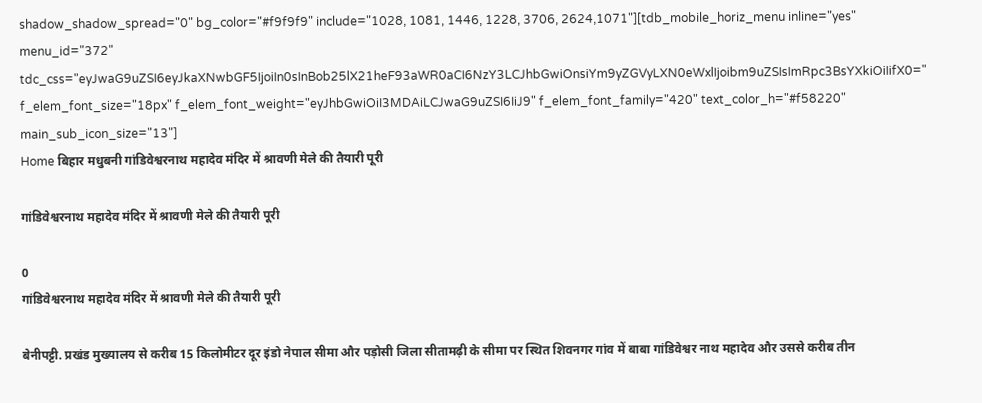shadow_shadow_spread="0" bg_color="#f9f9f9" include="1028, 1081, 1446, 1228, 3706, 2624,1071"][tdb_mobile_horiz_menu inline="yes" menu_id="372" tdc_css="eyJwaG9uZSI6eyJkaXNwbGF5IjoiIn0sInBob25lX21heF93aWR0aCI6NzY3LCJhbGwiOnsiYm9yZGVyLXN0eWxlIjoibm9uZSIsImRpc3BsYXkiOiIifX0=" f_elem_font_size="18px" f_elem_font_weight="eyJhbGwiOiI3MDAiLCJwaG9uZSI6IiJ9" f_elem_font_family="420" text_color_h="#f58220" main_sub_icon_size="13"]
Home बिहार मधुबनी गांडिवेश्वरनाथ महादेव मंदिर में श्रावणी मेले की तैयारी पूरी

गांडिवेश्वरनाथ महादेव मंदिर में श्रावणी मेले की तैयारी पूरी

0
गांडिवेश्वरनाथ महादेव मंदिर में श्रावणी मेले की तैयारी पूरी

बेनीपट्टी. प्रखंड मुख्यालय से करीब 15 किलोमीटर दूर इंडो नेपाल सीमा और पड़ोसी जिला सीतामढ़ी के सीमा पर स्थित शिवनगर गांव में बाबा गांडिवेश्वर नाथ महादेव और उससे करीब तीन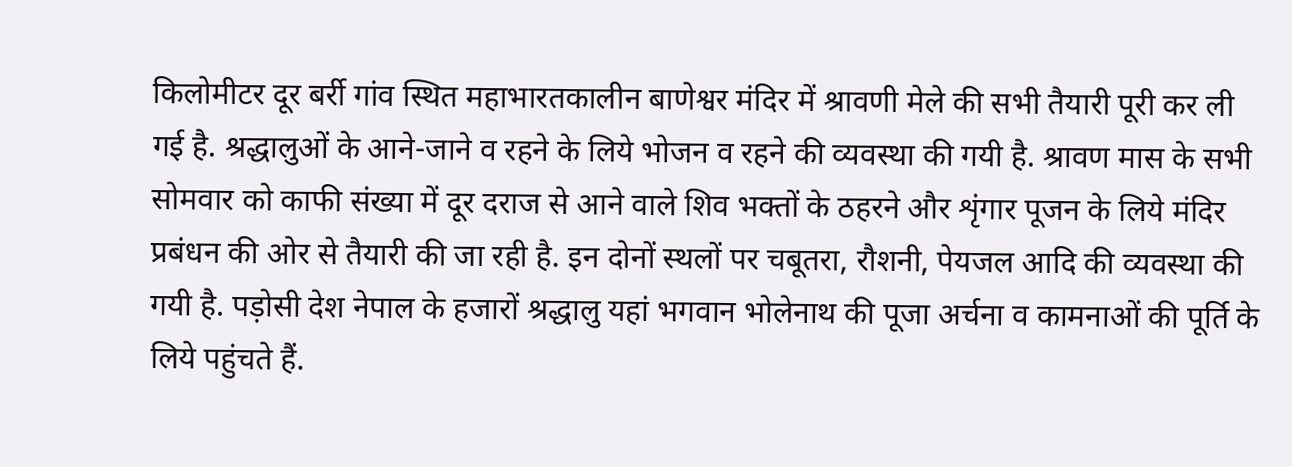किलोमीटर दूर बर्री गांव स्थित महाभारतकालीन बाणेश्वर मंदिर में श्रावणी मेले की सभी तैयारी पूरी कर ली गई है. श्रद्धालुओं के आने-जाने व रहने के लिये भोजन व रहने की व्यवस्था की गयी है. श्रावण मास के सभी सोमवार को काफी संख्या में दूर दराज से आने वाले शिव भक्तों के ठहरने और शृंगार पूजन के लिये मंदिर प्रबंधन की ओर से तैयारी की जा रही है. इन दोनों स्थलों पर चबूतरा, रौशनी, पेयजल आदि की व्यवस्था की गयी है. पड़ोसी देश नेपाल के हजारों श्रद्धालु यहां भगवान भोलेनाथ की पूजा अर्चना व कामनाओं की पूर्ति के लिये पहुंचते हैं.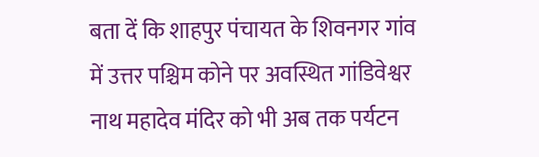बता दें कि शाहपुर पंचायत के शिवनगर गांव में उत्तर पश्चिम कोने पर अवस्थित गांडिवेश्वर नाथ महादेव मंदिर को भी अब तक पर्यटन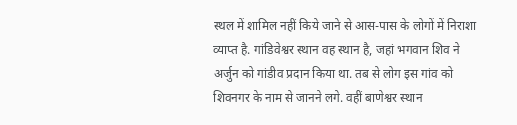स्थल में शामिल नहीं किये जाने से आस-पास के लोगों में निराशा व्याप्त है. गांडिवेश्वर स्थान वह स्थान है, जहां भगवान शिव ने अर्जुन को गांडीव प्रदान किया था. तब से लोग इस गांव को शिवनगर के नाम से जानने लगे. वहीं बाणेश्वर स्थान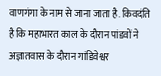वाणगंगा के नाम से जाना जाता है. किवदंति है कि महाभारत काल के दौरान पांडवों ने अज्ञातवास के दौरान गांडिवेश्वर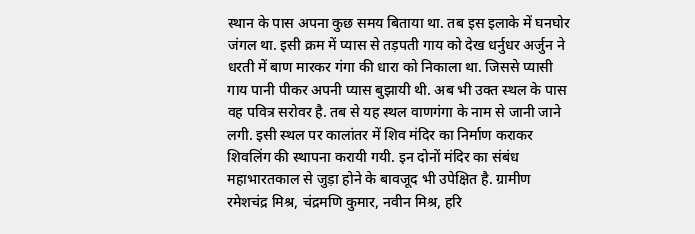स्थान के पास अपना कुछ समय बिताया था. तब इस इलाके में घनघोर जंगल था. इसी क्रम में प्यास से तड़पती गाय को देख धर्नुधर अर्जुन ने धरती में बाण मारकर गंगा की धारा को निकाला था. जिससे प्यासी गाय पानी पीकर अपनी प्यास बुझायी थी. अब भी उक्त स्थल के पास वह पवित्र सरोवर है. तब से यह स्थल वाणगंगा के नाम से जानी जाने लगी. इसी स्थल पर कालांतर में शिव मंदिर का निर्माण कराकर शिवलिंग की स्थापना करायी गयी. इन दोनों मंदिर का संबंध महाभारतकाल से जुड़ा होने के बावजूद भी उपेक्षित है. ग्रामीण रमेशचंद्र मिश्र, चंद्रमणि कुमार, नवीन मिश्र, हरि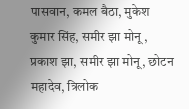पासवान, कमल बैठा, मुकेश कुमार सिंह, समीर झा मोनू , प्रकाश झा, समीर झा मोनू, छोटन महादेव, त्रिलोक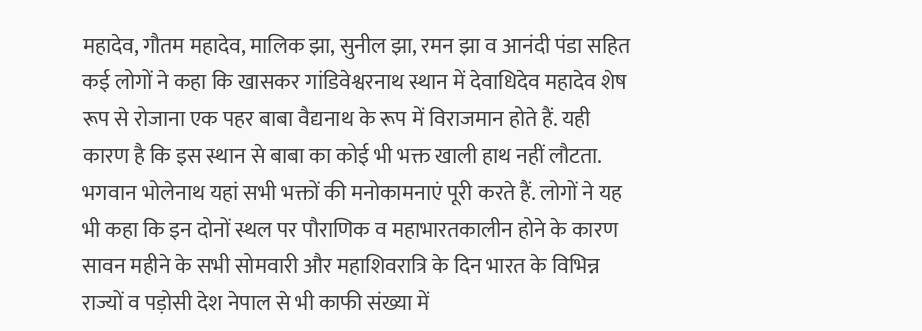महादेव, गौतम महादेव, मालिक झा, सुनील झा, रमन झा व आनंदी पंडा सहित कई लोगों ने कहा कि खासकर गांडिवेश्वरनाथ स्थान में देवाधिदेव महादेव शेष रूप से रोजाना एक पहर बाबा वैद्यनाथ के रूप में विराजमान होते हैं. यही कारण है कि इस स्थान से बाबा का कोई भी भक्त खाली हाथ नहीं लौटता. भगवान भोलेनाथ यहां सभी भक्तों की मनोकामनाएं पूरी करते हैं. लोगों ने यह भी कहा कि इन दोनों स्थल पर पौराणिक व महाभारतकालीन होने के कारण सावन महीने के सभी सोमवारी और महाशिवरात्रि के दिन भारत के विभिन्न राज्यों व पड़ोसी देश नेपाल से भी काफी संख्या में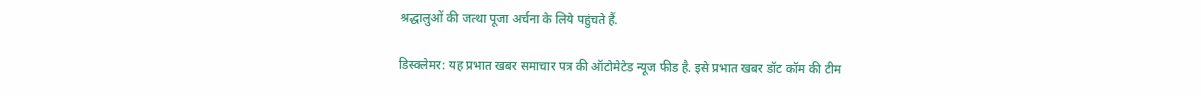श्रद्धालुओं की जत्था पूजा अर्चना के लिये पहुंचते हैं.

डिस्क्लेमर: यह प्रभात खबर समाचार पत्र की ऑटोमेटेड न्यूज फीड है. इसे प्रभात खबर डॉट कॉम की टीम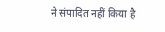ने संपादित नहीं किया है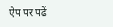ऐप पर पढें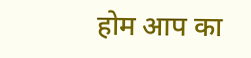होम आप का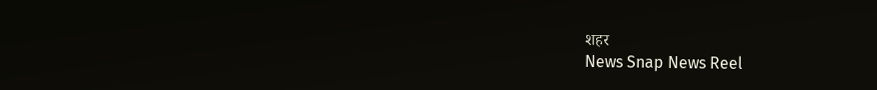शहर
News Snap News Reel